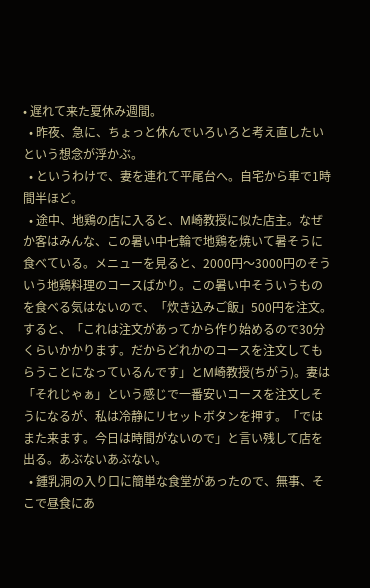• 遅れて来た夏休み週間。
  • 昨夜、急に、ちょっと休んでいろいろと考え直したいという想念が浮かぶ。
  • というわけで、妻を連れて平尾台へ。自宅から車で1時間半ほど。
  • 途中、地鶏の店に入ると、M崎教授に似た店主。なぜか客はみんな、この暑い中七輪で地鶏を焼いて暑そうに食べている。メニューを見ると、2000円〜3000円のそういう地鶏料理のコースばかり。この暑い中そういうものを食べる気はないので、「炊き込みご飯」500円を注文。すると、「これは注文があってから作り始めるので30分くらいかかります。だからどれかのコースを注文してもらうことになっているんです」とM崎教授(ちがう)。妻は「それじゃぁ」という感じで一番安いコースを注文しそうになるが、私は冷静にリセットボタンを押す。「ではまた来ます。今日は時間がないので」と言い残して店を出る。あぶないあぶない。
  • 鍾乳洞の入り口に簡単な食堂があったので、無事、そこで昼食にあ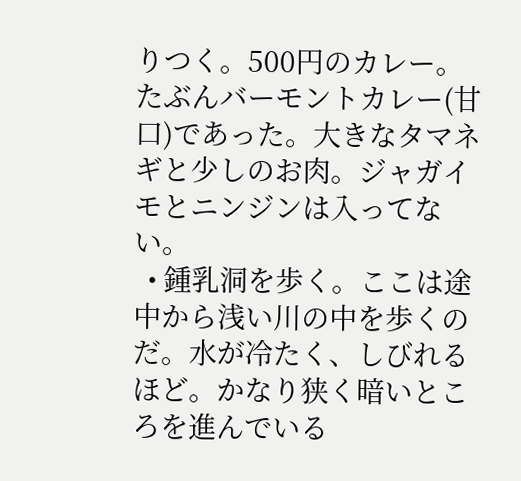りつく。500円のカレー。たぶんバーモントカレー(甘口)であった。大きなタマネギと少しのお肉。ジャガイモとニンジンは入ってない。
  • 鍾乳洞を歩く。ここは途中から浅い川の中を歩くのだ。水が冷たく、しびれるほど。かなり狭く暗いところを進んでいる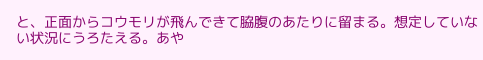と、正面からコウモリが飛んできて脇腹のあたりに留まる。想定していない状況にうろたえる。あや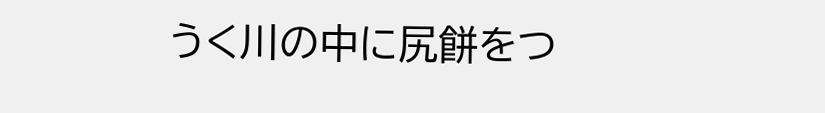うく川の中に尻餅をつ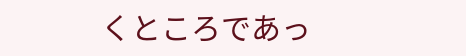くところであっ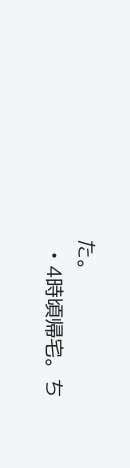た。
  • 4時頃帰宅。ち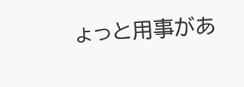ょっと用事があ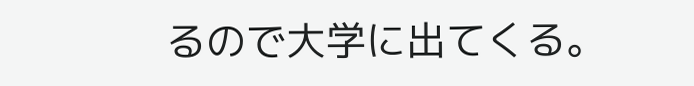るので大学に出てくる。